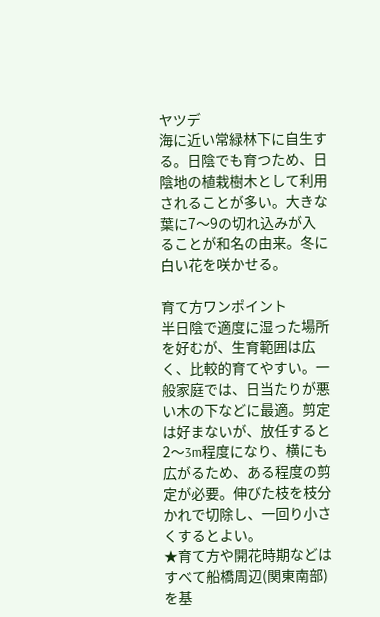ヤツデ
海に近い常緑林下に自生する。日陰でも育つため、日陰地の植栽樹木として利用されることが多い。大きな葉に7〜9の切れ込みが入ることが和名の由来。冬に白い花を咲かせる。

育て方ワンポイント
半日陰で適度に湿った場所を好むが、生育範囲は広く、比較的育てやすい。一般家庭では、日当たりが悪い木の下などに最適。剪定は好まないが、放任すると2〜3m程度になり、横にも広がるため、ある程度の剪定が必要。伸びた枝を枝分かれで切除し、一回り小さくするとよい。
★育て方や開花時期などはすべて船橋周辺(関東南部)を基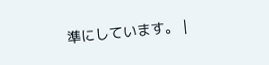準にしています。 |